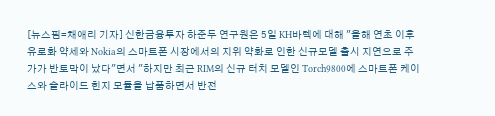[뉴스핌=채애리 기자] 신한금융투자 하준두 연구원은 5일 KH바텍에 대해 "올해 연초 이후 유로화 약세와 Nokia의 스마트폰 시장에서의 지위 약화로 인한 신규모델 출시 지연으로 주가가 반토막이 났다"면서 "하지만 최근 RIM의 신규 터치 모델인 Torch9800에 스마트폰 케이스와 슬라이드 힌지 모듈을 납품하면서 반전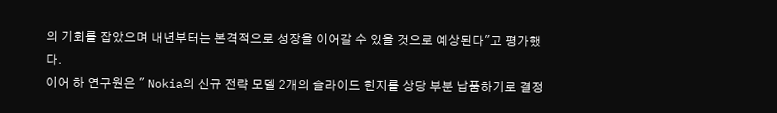의 기회를 잡았으며 내년부터는 본격적으로 성장을 이어갈 수 있을 것으로 예상된다"고 평가했다.
이어 하 연구원은 " Nokia의 신규 전략 모델 2개의 슬라이드 힌지를 상당 부분 납품하기로 결정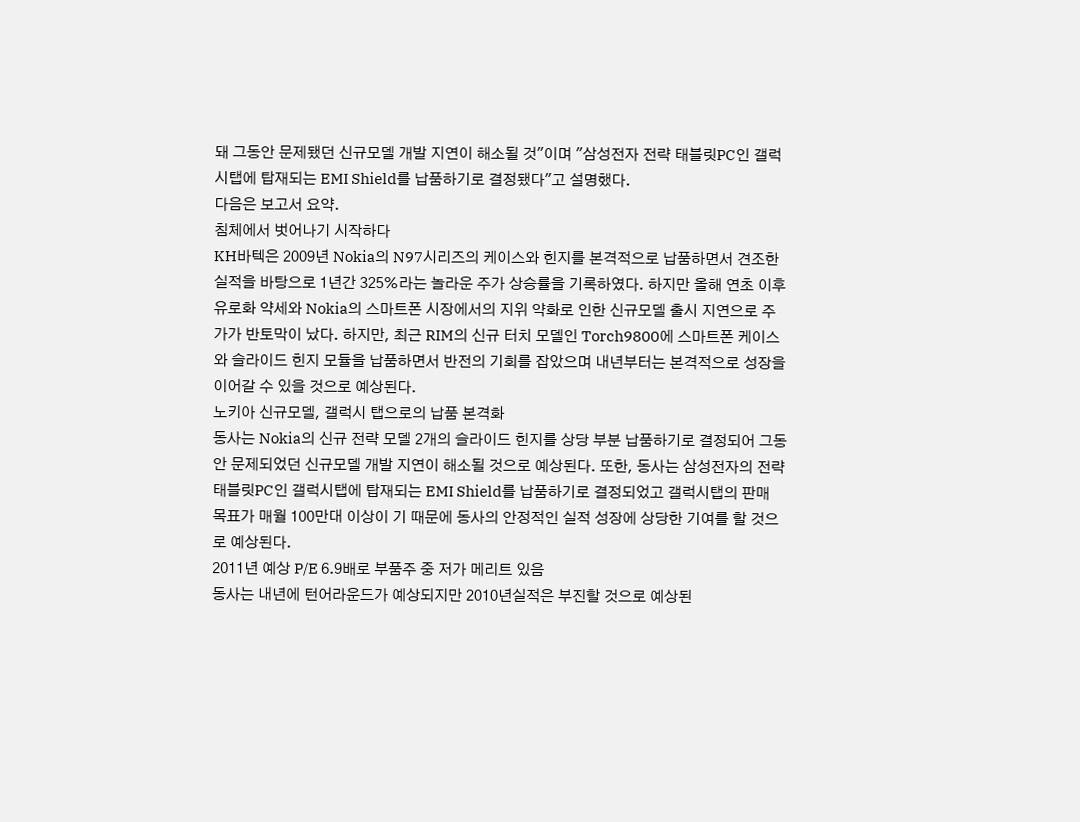돼 그동안 문제됐던 신규모델 개발 지연이 해소될 것"이며 "삼성전자 전략 태블릿PC인 갤럭시탭에 탑재되는 EMI Shield를 납품하기로 결정됐다"고 설명했다.
다음은 보고서 요약.
침체에서 벗어나기 시작하다
KH바텍은 2009년 Nokia의 N97시리즈의 케이스와 힌지를 본격적으로 납품하면서 견조한 실적을 바탕으로 1년간 325%라는 놀라운 주가 상승률을 기록하였다. 하지만 올해 연초 이후 유로화 약세와 Nokia의 스마트폰 시장에서의 지위 약화로 인한 신규모델 출시 지연으로 주가가 반토막이 났다. 하지만, 최근 RIM의 신규 터치 모델인 Torch9800에 스마트폰 케이스와 슬라이드 힌지 모듈을 납품하면서 반전의 기회를 잡았으며 내년부터는 본격적으로 성장을 이어갈 수 있을 것으로 예상된다.
노키아 신규모델, 갤럭시 탭으로의 납품 본격화
동사는 Nokia의 신규 전략 모델 2개의 슬라이드 힌지를 상당 부분 납품하기로 결정되어 그동안 문제되었던 신규모델 개발 지연이 해소될 것으로 예상된다. 또한, 동사는 삼성전자의 전략 태블릿PC인 갤럭시탭에 탑재되는 EMI Shield를 납품하기로 결정되었고 갤럭시탭의 판매 목표가 매월 100만대 이상이 기 때문에 동사의 안정적인 실적 성장에 상당한 기여를 할 것으로 예상된다.
2011년 예상 P/E 6.9배로 부품주 중 저가 메리트 있음
동사는 내년에 턴어라운드가 예상되지만 2010년실적은 부진할 것으로 예상된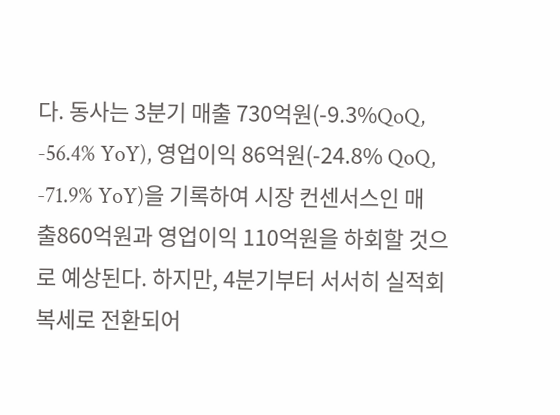다. 동사는 3분기 매출 730억원(-9.3%QoQ, -56.4% YoY), 영업이익 86억원(-24.8% QoQ, -71.9% YoY)을 기록하여 시장 컨센서스인 매출860억원과 영업이익 110억원을 하회할 것으로 예상된다. 하지만, 4분기부터 서서히 실적회복세로 전환되어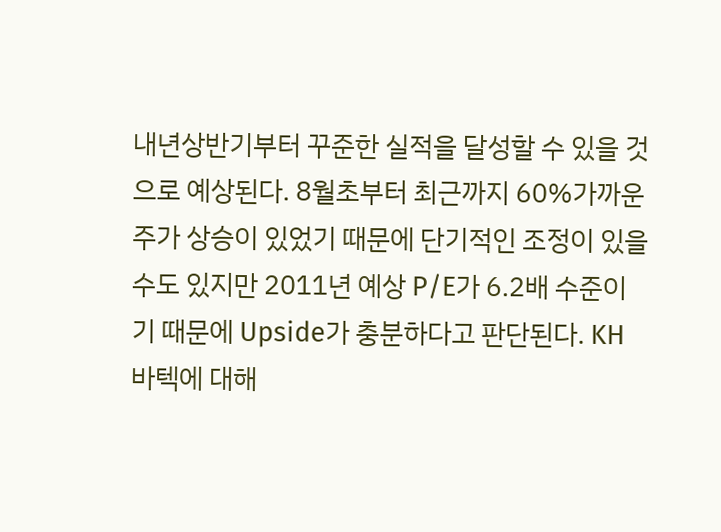내년상반기부터 꾸준한 실적을 달성할 수 있을 것으로 예상된다. 8월초부터 최근까지 60%가까운 주가 상승이 있었기 때문에 단기적인 조정이 있을수도 있지만 2011년 예상 P/E가 6.2배 수준이기 때문에 Upside가 충분하다고 판단된다. KH바텍에 대해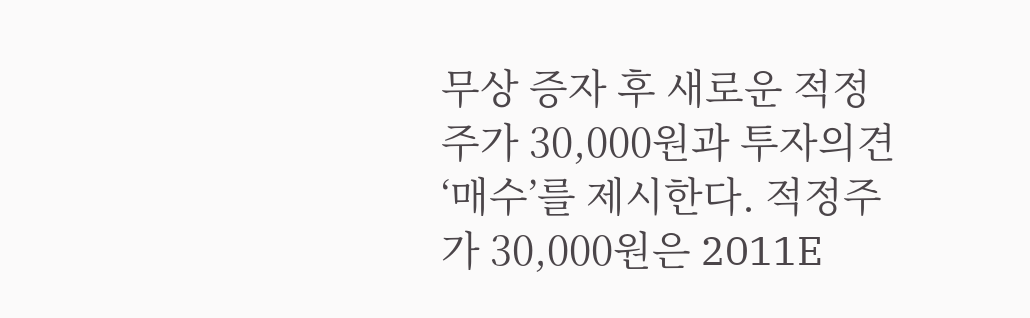무상 증자 후 새로운 적정주가 30,000원과 투자의견 ‘매수’를 제시한다. 적정주가 30,000원은 2011E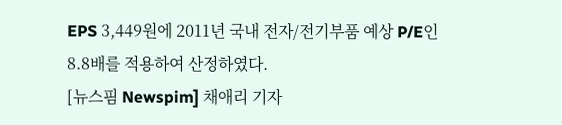EPS 3,449원에 2011년 국내 전자/전기부품 예상 P/E인 8.8배를 적용하여 산정하였다.
[뉴스핌 Newspim] 채애리 기자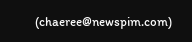(chaeree@newspim.com)